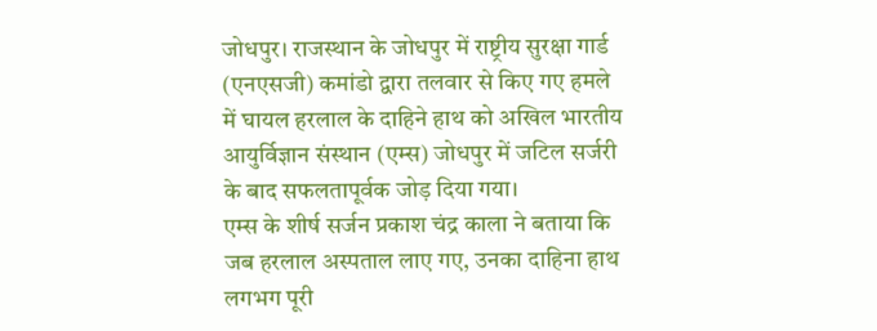जोधपुर। राजस्थान के जोधपुर में राष्ट्रीय सुरक्षा गार्ड (एनएसजी) कमांडो द्वारा तलवार से किए गए हमले में घायल हरलाल के दाहिने हाथ को अखिल भारतीय आयुर्विज्ञान संस्थान (एम्स) जोधपुर में जटिल सर्जरी के बाद सफलतापूर्वक जोड़ दिया गया।
एम्स के शीर्ष सर्जन प्रकाश चंद्र काला ने बताया कि जब हरलाल अस्पताल लाए गए, उनका दाहिना हाथ लगभग पूरी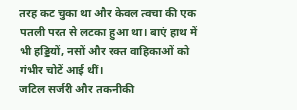तरह कट चुका था और केवल त्वचा की एक पतली परत से लटका हुआ था। बाएं हाथ में भी हड्डियों, नसों और रक्त वाहिकाओं को गंभीर चोटें आई थीं।
जटिल सर्जरी और तकनीकी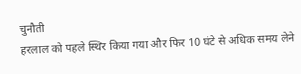चुनौती
हरलाल को पहले स्थिर किया गया और फिर 10 घंटे से अधिक समय लेने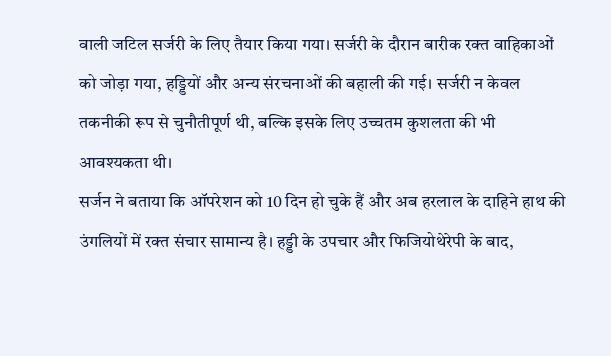वाली जटिल सर्जरी के लिए तैयार किया गया। सर्जरी के दौरान बारीक रक्त वाहिकाओं को जोड़ा गया, हड्डियों और अन्य संरचनाओं की बहाली की गई। सर्जरी न केवल तकनीकी रूप से चुनौतीपूर्ण थी, बल्कि इसके लिए उच्चतम कुशलता की भी आवश्यकता थी।
सर्जन ने बताया कि ऑपरेशन को 10 दिन हो चुके हैं और अब हरलाल के दाहिने हाथ की उंगलियों में रक्त संचार सामान्य है। हड्डी के उपचार और फिजियोथेरेपी के बाद,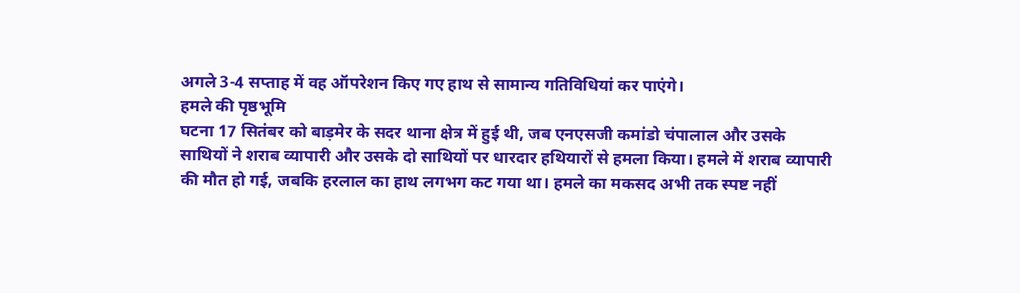अगले 3-4 सप्ताह में वह ऑपरेशन किए गए हाथ से सामान्य गतिविधियां कर पाएंगे।
हमले की पृष्ठभूमि
घटना 17 सितंबर को बाड़मेर के सदर थाना क्षेत्र में हुई थी, जब एनएसजी कमांडो चंपालाल और उसके साथियों ने शराब व्यापारी और उसके दो साथियों पर धारदार हथियारों से हमला किया। हमले में शराब व्यापारी की मौत हो गई, जबकि हरलाल का हाथ लगभग कट गया था। हमले का मकसद अभी तक स्पष्ट नहीं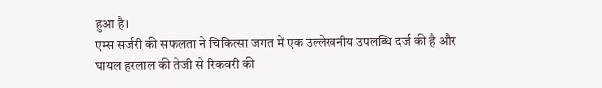हुआ है।
एम्स सर्जरी की सफलता ने चिकित्सा जगत में एक उल्लेखनीय उपलब्धि दर्ज की है और घायल हरलाल की तेजी से रिकवरी की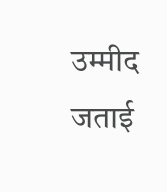उम्मीद जताई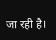जा रही है।